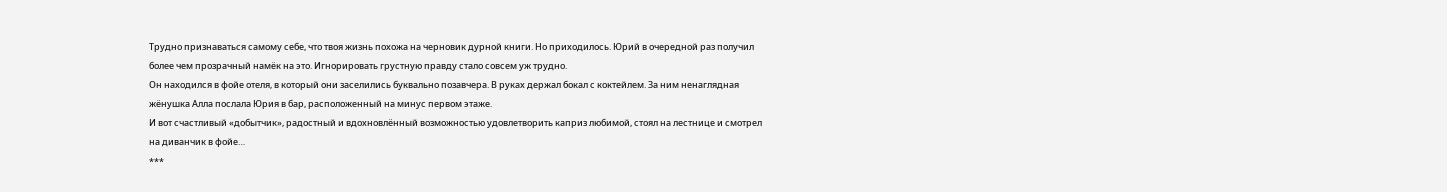Трудно признаваться самому себе, что твоя жизнь похожа на черновик дурной книги. Но приходилось. Юрий в очередной раз получил более чем прозрачный намёк на это. Игнорировать грустную правду стало совсем уж трудно.
Он находился в фойе отеля, в который они заселились буквально позавчера. В руках держал бокал с коктейлем. За ним ненаглядная жёнушка Алла послала Юрия в бар, расположенный на минус первом этаже.
И вот счастливый «добытчик», радостный и вдохновлённый возможностью удовлетворить каприз любимой, стоял на лестнице и смотрел на диванчик в фойе…
***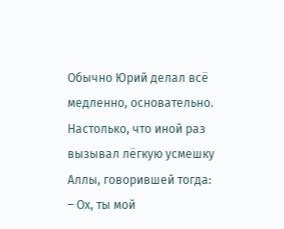Обычно Юрий делал всё медленно, основательно. Настолько, что иной раз вызывал лёгкую усмешку Аллы, говорившей тогда:
– Ох, ты мой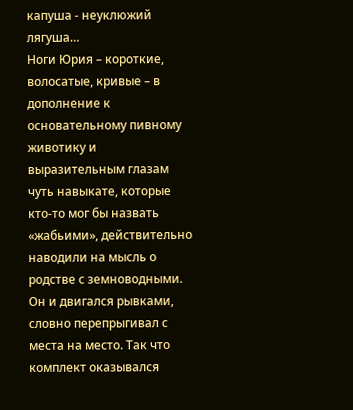капуша - неуклюжий лягуша…
Ноги Юрия – короткие, волосатые, кривые – в дополнение к основательному пивному животику и выразительным глазам чуть навыкате, которые кто-то мог бы назвать «жабьими», действительно наводили на мысль о родстве с земноводными. Он и двигался рывками, словно перепрыгивал с места на место. Так что комплект оказывался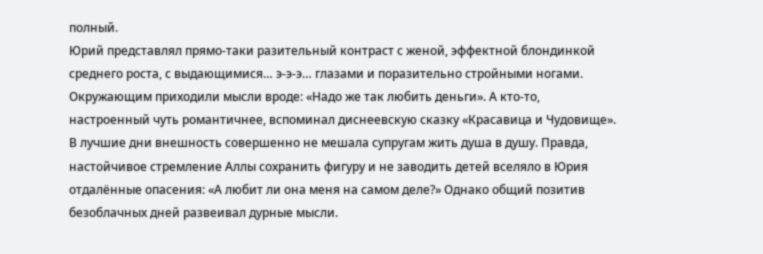полный.
Юрий представлял прямо-таки разительный контраст с женой, эффектной блондинкой среднего роста, с выдающимися… э-э-э… глазами и поразительно стройными ногами. Окружающим приходили мысли вроде: «Надо же так любить деньги». А кто-то, настроенный чуть романтичнее, вспоминал диснеевскую сказку «Красавица и Чудовище».
В лучшие дни внешность совершенно не мешала супругам жить душа в душу. Правда, настойчивое стремление Аллы сохранить фигуру и не заводить детей вселяло в Юрия отдалённые опасения: «А любит ли она меня на самом деле?» Однако общий позитив безоблачных дней развеивал дурные мысли.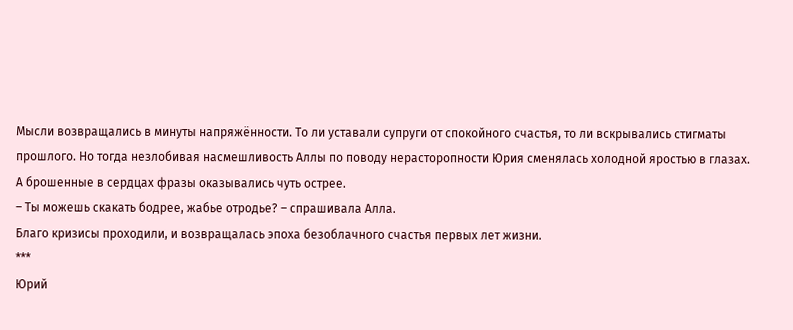Мысли возвращались в минуты напряжённости. То ли уставали супруги от спокойного счастья, то ли вскрывались стигматы прошлого. Но тогда незлобивая насмешливость Аллы по поводу нерасторопности Юрия сменялась холодной яростью в глазах. А брошенные в сердцах фразы оказывались чуть острее.
– Ты можешь скакать бодрее, жабье отродье? – спрашивала Алла.
Благо кризисы проходили, и возвращалась эпоха безоблачного счастья первых лет жизни.
***
Юрий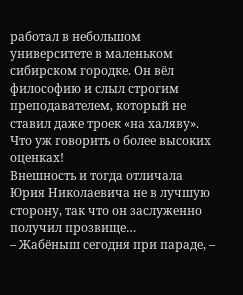работал в небольшом университете в маленьком сибирском городке. Он вёл философию и слыл строгим преподавателем, который не ставил даже троек «на халяву». Что уж говорить о более высоких оценках!
Внешность и тогда отличала Юрия Николаевича не в лучшую сторону, так что он заслуженно получил прозвище…
– Жабёныш сегодня при параде, –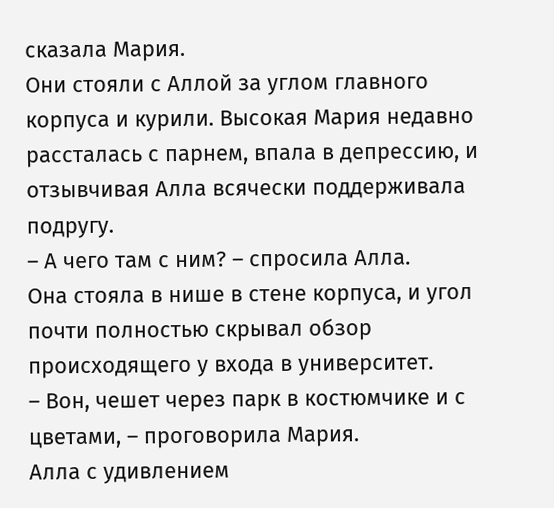сказала Мария.
Они стояли с Аллой за углом главного корпуса и курили. Высокая Мария недавно рассталась с парнем, впала в депрессию, и отзывчивая Алла всячески поддерживала подругу.
– А чего там с ним? – спросила Алла.
Она стояла в нише в стене корпуса, и угол почти полностью скрывал обзор происходящего у входа в университет.
– Вон, чешет через парк в костюмчике и с цветами, – проговорила Мария.
Алла с удивлением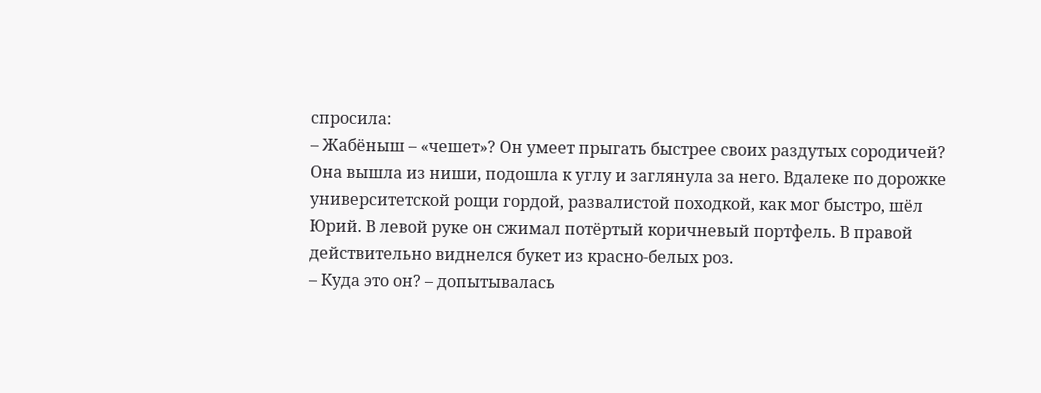спросила:
– Жабёныш – «чешет»? Он умеет прыгать быстрее своих раздутых сородичей?
Она вышла из ниши, подошла к углу и заглянула за него. Вдалеке по дорожке университетской рощи гордой, развалистой походкой, как мог быстро, шёл Юрий. В левой руке он сжимал потёртый коричневый портфель. В правой действительно виднелся букет из красно-белых роз.
– Куда это он? – допытывалась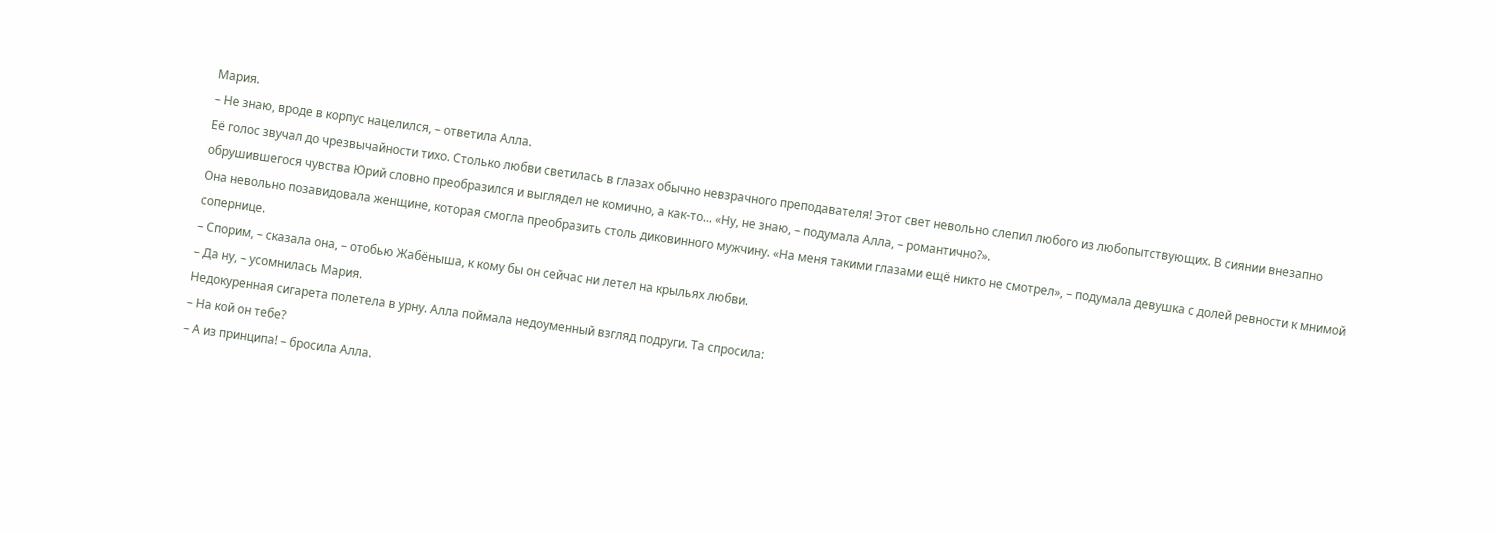Мария.
– Не знаю, вроде в корпус нацелился, – ответила Алла.
Её голос звучал до чрезвычайности тихо. Столько любви светилась в глазах обычно невзрачного преподавателя! Этот свет невольно слепил любого из любопытствующих. В сиянии внезапно обрушившегося чувства Юрий словно преобразился и выглядел не комично, а как-то... «Ну, не знаю, – подумала Алла, – романтично?».
Она невольно позавидовала женщине, которая смогла преобразить столь диковинного мужчину. «На меня такими глазами ещё никто не смотрел», – подумала девушка с долей ревности к мнимой сопернице.
– Спорим, – сказала она, – отобью Жабёныша, к кому бы он сейчас ни летел на крыльях любви.
– Да ну, – усомнилась Мария.
Недокуренная сигарета полетела в урну. Алла поймала недоуменный взгляд подруги. Та спросила:
– На кой он тебе?
– А из принципа! – бросила Алла.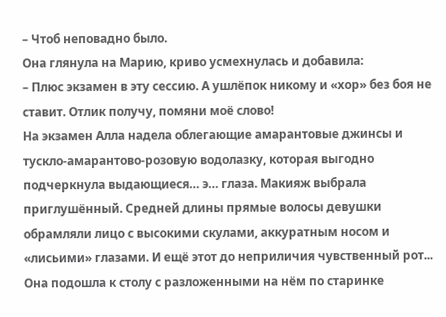– Чтоб неповадно было.
Она глянула на Марию, криво усмехнулась и добавила:
– Плюс экзамен в эту сессию. А ушлёпок никому и «хор» без боя не ставит. Отлик получу, помяни моё слово!
На экзамен Алла надела облегающие амарантовые джинсы и тускло-амарантово-розовую водолазку, которая выгодно подчеркнула выдающиеся… э… глаза. Макияж выбрала приглушённый. Средней длины прямые волосы девушки обрамляли лицо с высокими скулами, аккуратным носом и «лисьими» глазами. И ещё этот до неприличия чувственный рот...
Она подошла к столу с разложенными на нём по старинке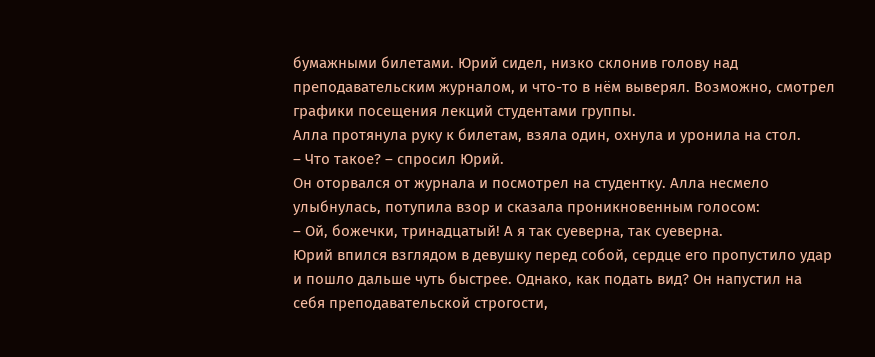бумажными билетами. Юрий сидел, низко склонив голову над преподавательским журналом, и что-то в нём выверял. Возможно, смотрел графики посещения лекций студентами группы.
Алла протянула руку к билетам, взяла один, охнула и уронила на стол.
– Что такое? – спросил Юрий.
Он оторвался от журнала и посмотрел на студентку. Алла несмело улыбнулась, потупила взор и сказала проникновенным голосом:
– Ой, божечки, тринадцатый! А я так суеверна, так суеверна.
Юрий впился взглядом в девушку перед собой, сердце его пропустило удар и пошло дальше чуть быстрее. Однако, как подать вид? Он напустил на себя преподавательской строгости,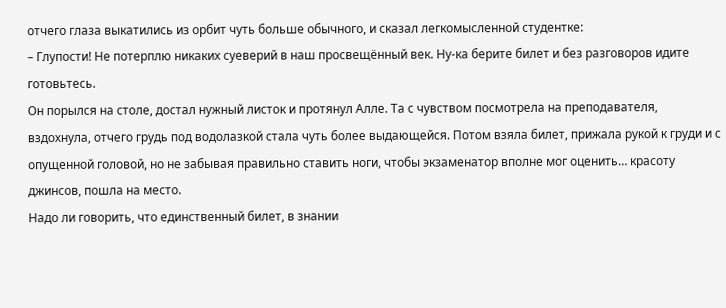отчего глаза выкатились из орбит чуть больше обычного, и сказал легкомысленной студентке:
– Глупости! Не потерплю никаких суеверий в наш просвещённый век. Ну-ка берите билет и без разговоров идите готовьтесь.
Он порылся на столе, достал нужный листок и протянул Алле. Та с чувством посмотрела на преподавателя, вздохнула, отчего грудь под водолазкой стала чуть более выдающейся. Потом взяла билет, прижала рукой к груди и с опущенной головой, но не забывая правильно ставить ноги, чтобы экзаменатор вполне мог оценить… красоту джинсов, пошла на место.
Надо ли говорить, что единственный билет, в знании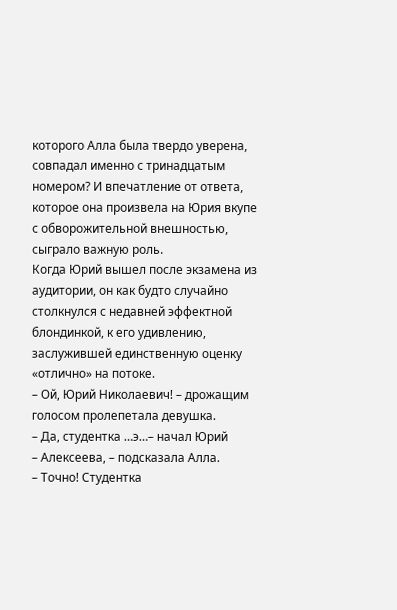которого Алла была твердо уверена, совпадал именно с тринадцатым номером? И впечатление от ответа, которое она произвела на Юрия вкупе с обворожительной внешностью, сыграло важную роль.
Когда Юрий вышел после экзамена из аудитории, он как будто случайно столкнулся с недавней эффектной блондинкой, к его удивлению, заслужившей единственную оценку «отлично» на потоке.
– Ой, Юрий Николаевич! – дрожащим голосом пролепетала девушка.
– Да, студентка …э…– начал Юрий
– Алексеева, – подсказала Алла.
– Точно! Студентка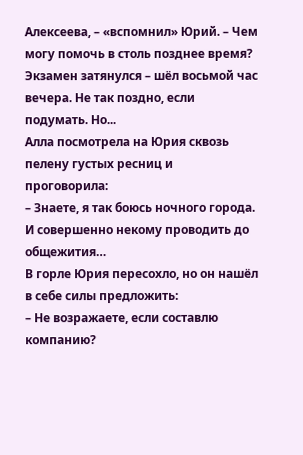Алексеева, – «вспомнил» Юрий. – Чем могу помочь в столь позднее время?
Экзамен затянулся – шёл восьмой час вечера. Не так поздно, если подумать. Но...
Алла посмотрела на Юрия сквозь пелену густых ресниц и проговорила:
– Знаете, я так боюсь ночного города. И совершенно некому проводить до общежития…
В горле Юрия пересохло, но он нашёл в себе силы предложить:
– Не возражаете, если составлю компанию?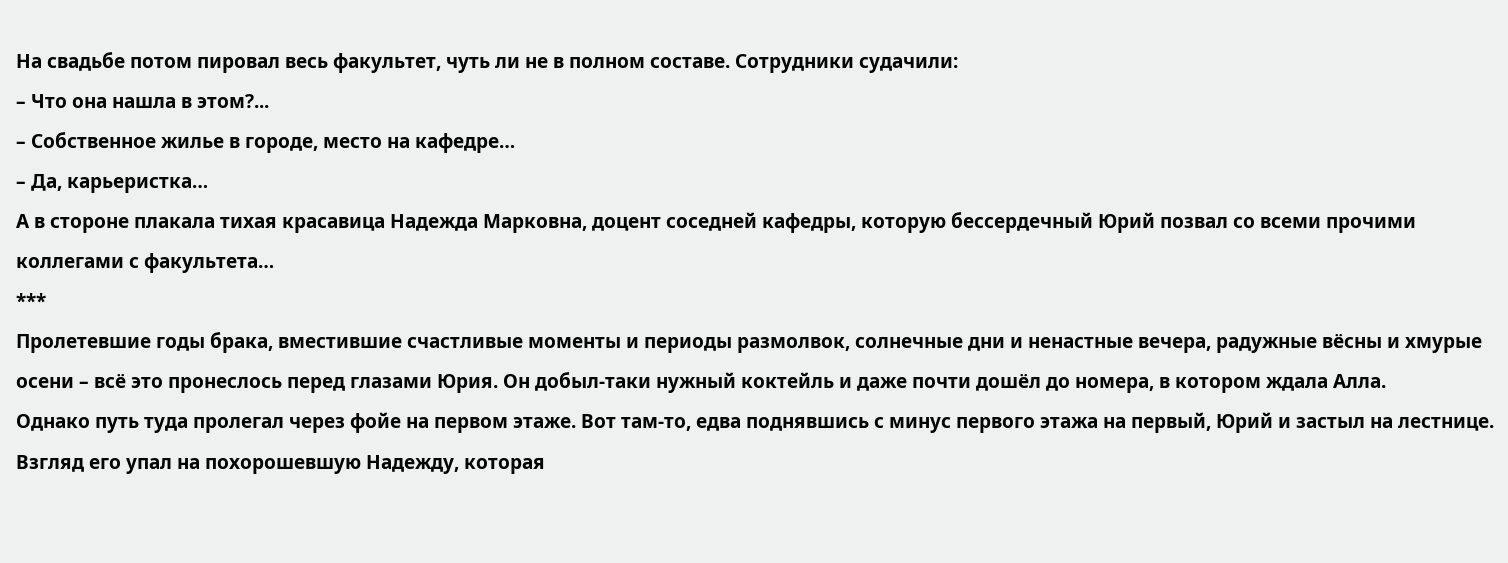На свадьбе потом пировал весь факультет, чуть ли не в полном составе. Сотрудники судачили:
– Что она нашла в этом?...
– Собственное жилье в городе, место на кафедре…
– Да, карьеристка…
А в стороне плакала тихая красавица Надежда Марковна, доцент соседней кафедры, которую бессердечный Юрий позвал со всеми прочими коллегами с факультета…
***
Пролетевшие годы брака, вместившие счастливые моменты и периоды размолвок, солнечные дни и ненастные вечера, радужные вёсны и хмурые осени – всё это пронеслось перед глазами Юрия. Он добыл-таки нужный коктейль и даже почти дошёл до номера, в котором ждала Алла.
Однако путь туда пролегал через фойе на первом этаже. Вот там-то, едва поднявшись с минус первого этажа на первый, Юрий и застыл на лестнице. Взгляд его упал на похорошевшую Надежду, которая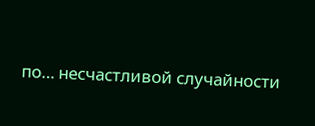по… несчастливой случайности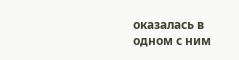оказалась в одном с ним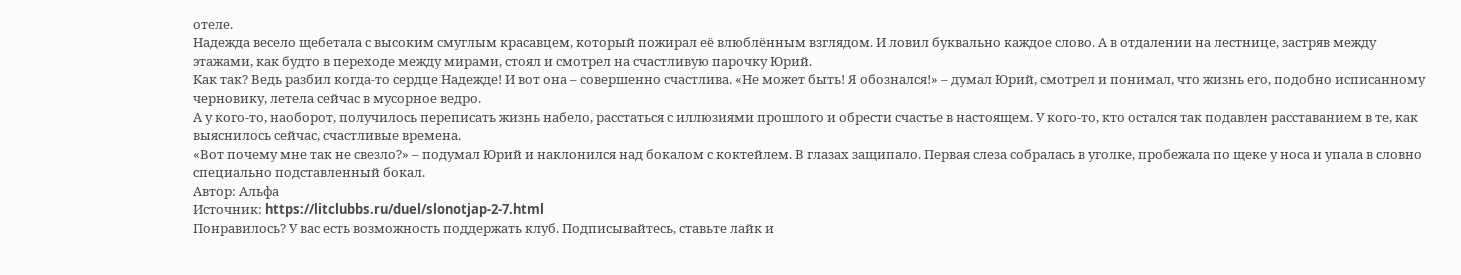отеле.
Надежда весело щебетала с высоким смуглым красавцем, который пожирал её влюблённым взглядом. И ловил буквально каждое слово. А в отдалении на лестнице, застряв между этажами, как будто в переходе между мирами, стоял и смотрел на счастливую парочку Юрий.
Как так? Ведь разбил когда-то сердце Надежде! И вот она – совершенно счастлива. «Не может быть! Я обознался!» – думал Юрий, смотрел и понимал, что жизнь его, подобно исписанному черновику, летела сейчас в мусорное ведро.
А у кого-то, наоборот, получилось переписать жизнь набело, расстаться с иллюзиями прошлого и обрести счастье в настоящем. У кого-то, кто остался так подавлен расставанием в те, как выяснилось сейчас, счастливые времена.
«Вот почему мне так не свезло?» – подумал Юрий и наклонился над бокалом с коктейлем. В глазах защипало. Первая слеза собралась в уголке, пробежала по щеке у носа и упала в словно специально подставленный бокал.
Автор: Альфа
Источник: https://litclubbs.ru/duel/slonotjap-2-7.html
Понравилось? У вас есть возможность поддержать клуб. Подписывайтесь, ставьте лайк и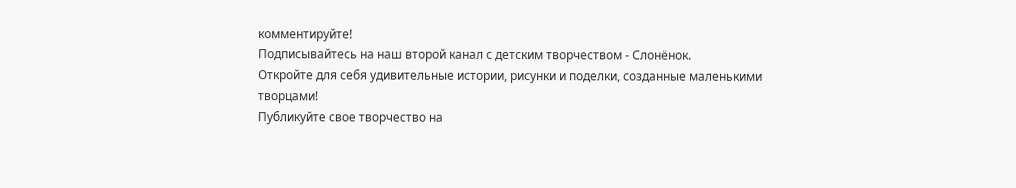комментируйте!
Подписывайтесь на наш второй канал с детским творчеством - Слонёнок.
Откройте для себя удивительные истории, рисунки и поделки, созданные маленькими творцами!
Публикуйте свое творчество на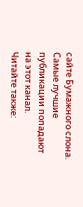сайте Бумажного слона. Самые лучшие публикации попадают на этот канал.
Читайте также: